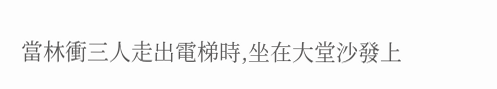當林衝三人走出電梯時,坐在大堂沙發上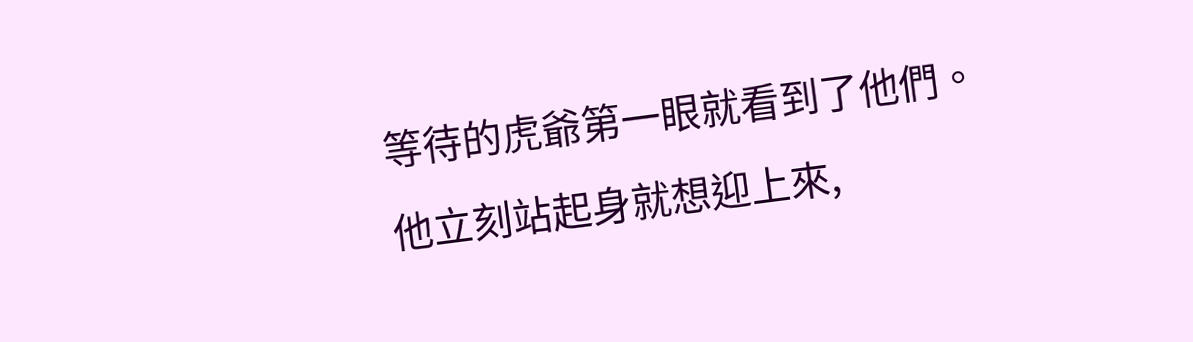等待的虎爺第一眼就看到了他們。
他立刻站起身就想迎上來,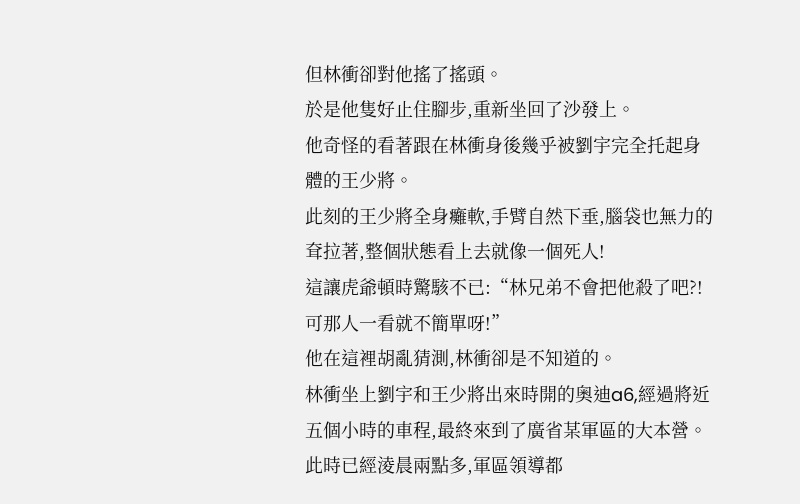但林衝卻對他搖了搖頭。
於是他隻好止住腳步,重新坐回了沙發上。
他奇怪的看著跟在林衝身後幾乎被劉宇完全托起身體的王少將。
此刻的王少將全身癱軟,手臂自然下垂,腦袋也無力的耷拉著,整個狀態看上去就像一個死人!
這讓虎爺頓時驚駭不已:“林兄弟不會把他殺了吧?!可那人一看就不簡單呀!”
他在這裡胡亂猜測,林衝卻是不知道的。
林衝坐上劉宇和王少將出來時開的奧迪a6,經過將近五個小時的車程,最終來到了廣省某軍區的大本營。
此時已經淩晨兩點多,軍區領導都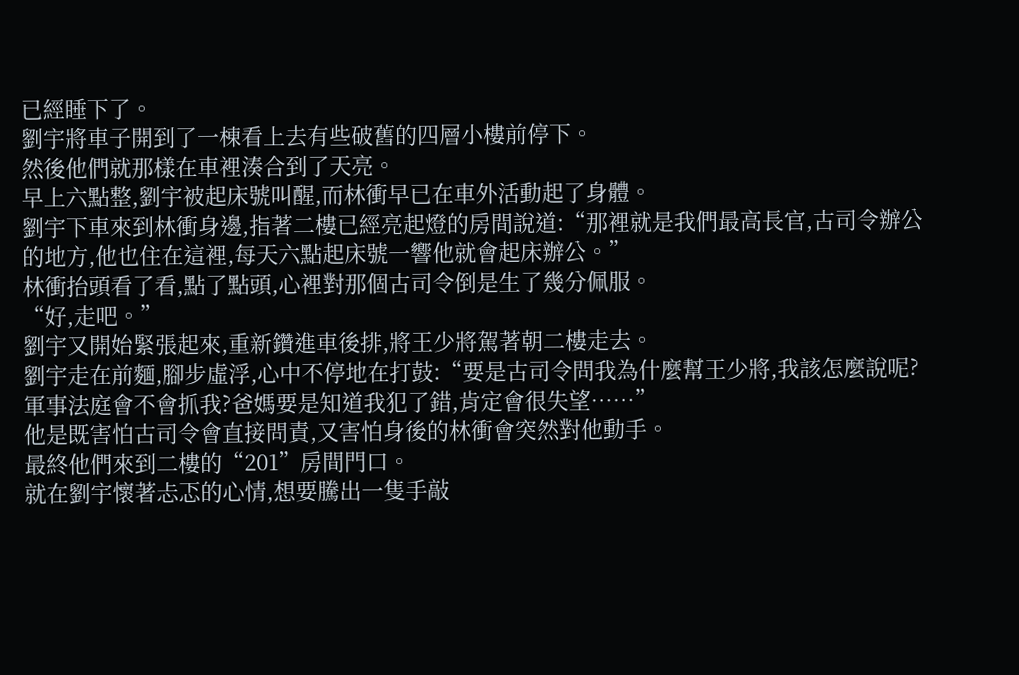已經睡下了。
劉宇將車子開到了一棟看上去有些破舊的四層小樓前停下。
然後他們就那樣在車裡湊合到了天亮。
早上六點整,劉宇被起床號叫醒,而林衝早已在車外活動起了身體。
劉宇下車來到林衝身邊,指著二樓已經亮起燈的房間說道:“那裡就是我們最高長官,古司令辦公的地方,他也住在這裡,每天六點起床號一響他就會起床辦公。”
林衝抬頭看了看,點了點頭,心裡對那個古司令倒是生了幾分佩服。
“好,走吧。”
劉宇又開始緊張起來,重新鑽進車後排,將王少將駕著朝二樓走去。
劉宇走在前麵,腳步虛浮,心中不停地在打鼓:“要是古司令問我為什麼幫王少將,我該怎麼說呢?軍事法庭會不會抓我?爸媽要是知道我犯了錯,肯定會很失望……”
他是既害怕古司令會直接問責,又害怕身後的林衝會突然對他動手。
最終他們來到二樓的“201”房間門口。
就在劉宇懷著忐忑的心情,想要騰出一隻手敲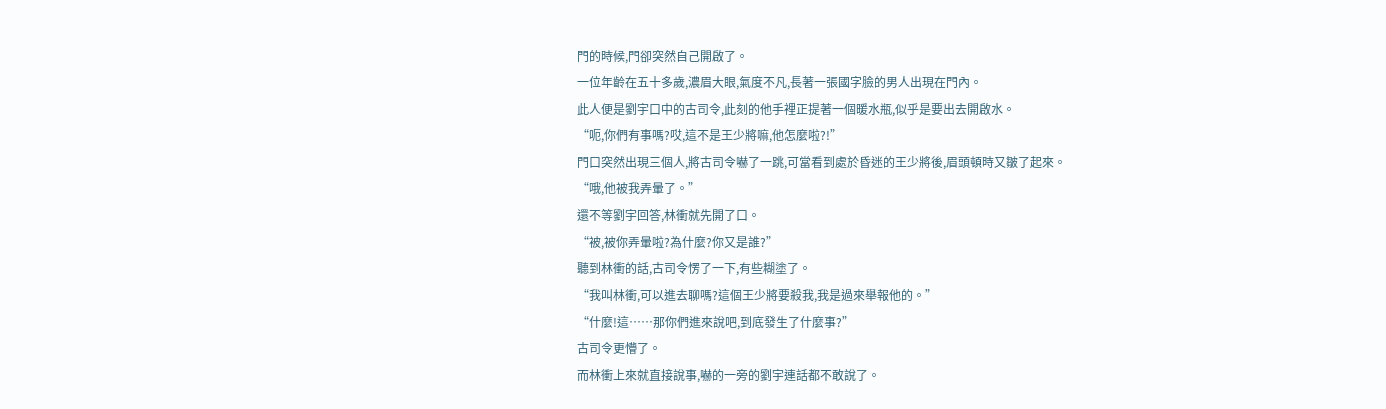門的時候,門卻突然自己開啟了。
一位年齡在五十多歲,濃眉大眼,氣度不凡,長著一張國字臉的男人出現在門內。
此人便是劉宇口中的古司令,此刻的他手裡正提著一個暖水瓶,似乎是要出去開啟水。
“呃,你們有事嗎?哎,這不是王少將嘛,他怎麼啦?!”
門口突然出現三個人,將古司令嚇了一跳,可當看到處於昏迷的王少將後,眉頭頓時又皺了起來。
“哦,他被我弄暈了。”
還不等劉宇回答,林衝就先開了口。
“被,被你弄暈啦?為什麼?你又是誰?”
聽到林衝的話,古司令愣了一下,有些糊塗了。
“我叫林衝,可以進去聊嗎?這個王少將要殺我,我是過來舉報他的。”
“什麼!這……那你們進來說吧,到底發生了什麼事?”
古司令更懵了。
而林衝上來就直接說事,嚇的一旁的劉宇連話都不敢說了。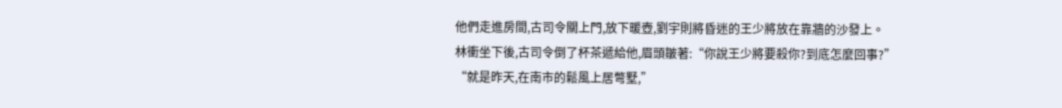他們走進房間,古司令關上門,放下暖壺,劉宇則將昏迷的王少將放在靠牆的沙發上。
林衝坐下後,古司令倒了杯茶遞給他,眉頭皺著:“你說王少將要殺你?到底怎麼回事?”
“就是昨天,在南市的鬆風上居彆墅,”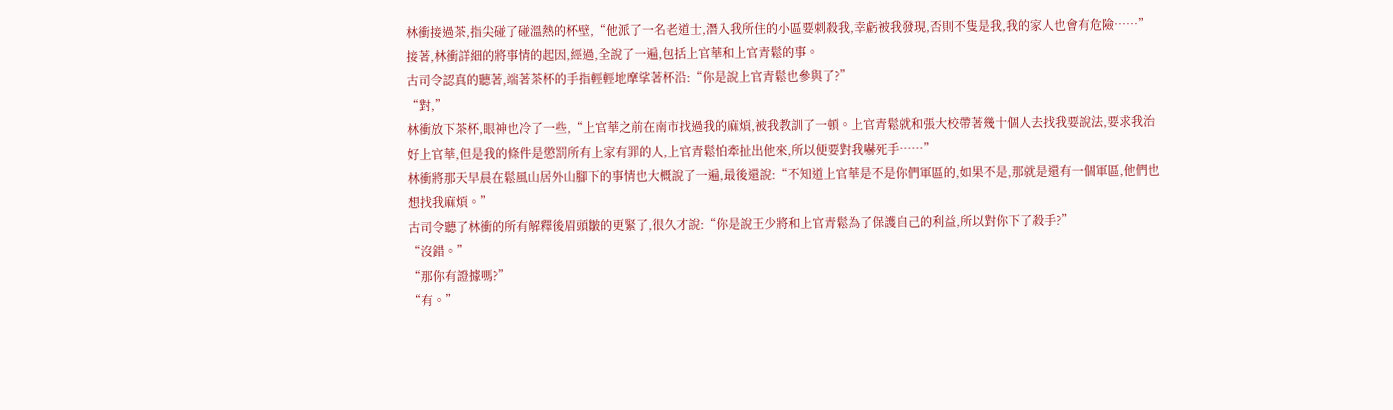林衝接過茶,指尖碰了碰溫熱的杯壁,“他派了一名老道士,潛入我所住的小區要刺殺我,幸虧被我發現,否則不隻是我,我的家人也會有危險……”
接著,林衝詳細的將事情的起因,經過,全說了一遍,包括上官華和上官青鬆的事。
古司令認真的聽著,端著茶杯的手指輕輕地摩挲著杯沿:“你是說上官青鬆也參與了?”
“對,”
林衝放下茶杯,眼神也冷了一些,“上官華之前在南市找過我的麻煩,被我教訓了一頓。上官青鬆就和張大校帶著幾十個人去找我要說法,要求我治好上官華,但是我的條件是懲罰所有上家有罪的人,上官青鬆怕牽扯出他來,所以便要對我嚇死手……”
林衝將那天早晨在鬆風山居外山腳下的事情也大概說了一遍,最後還說:“不知道上官華是不是你們軍區的,如果不是,那就是還有一個軍區,他們也想找我麻煩。”
古司令聽了林衝的所有解釋後眉頭皺的更緊了,很久才說:“你是說王少將和上官青鬆為了保護自己的利益,所以對你下了殺手?”
“沒錯。”
“那你有證據嗎?”
“有。”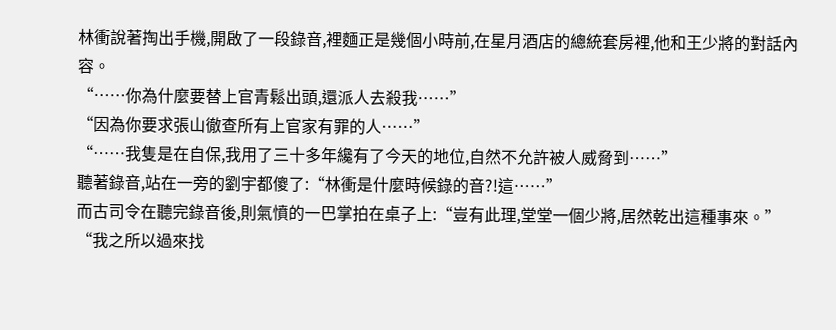林衝說著掏出手機,開啟了一段錄音,裡麵正是幾個小時前,在星月酒店的總統套房裡,他和王少將的對話內容。
“……你為什麼要替上官青鬆出頭,還派人去殺我……”
“因為你要求張山徹查所有上官家有罪的人……”
“……我隻是在自保,我用了三十多年纔有了今天的地位,自然不允許被人威脅到……”
聽著錄音,站在一旁的劉宇都傻了:“林衝是什麼時候錄的音?!這……”
而古司令在聽完錄音後,則氣憤的一巴掌拍在桌子上:“豈有此理,堂堂一個少將,居然乾出這種事來。”
“我之所以過來找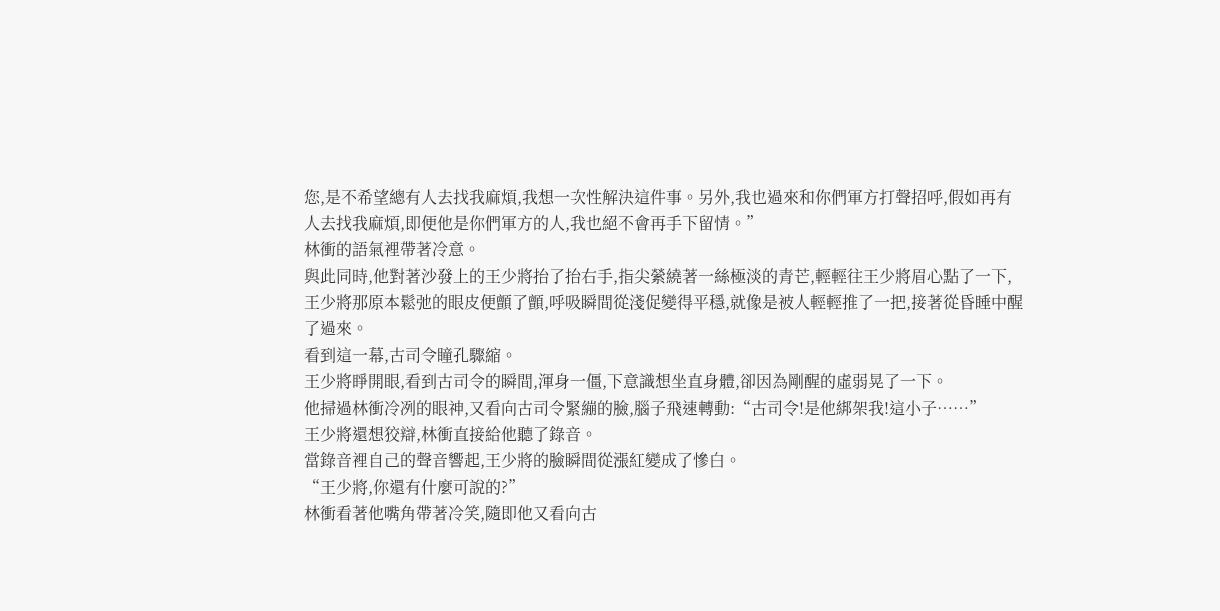您,是不希望總有人去找我麻煩,我想一次性解決這件事。另外,我也過來和你們軍方打聲招呼,假如再有人去找我麻煩,即便他是你們軍方的人,我也絕不會再手下留情。”
林衝的語氣裡帶著冷意。
與此同時,他對著沙發上的王少將抬了抬右手,指尖縈繞著一絲極淡的青芒,輕輕往王少將眉心點了一下,王少將那原本鬆弛的眼皮便顫了顫,呼吸瞬間從淺促變得平穩,就像是被人輕輕推了一把,接著從昏睡中醒了過來。
看到這一幕,古司令瞳孔驟縮。
王少將睜開眼,看到古司令的瞬間,渾身一僵,下意識想坐直身體,卻因為剛醒的虛弱晃了一下。
他掃過林衝冷冽的眼神,又看向古司令緊繃的臉,腦子飛速轉動:“古司令!是他綁架我!這小子……”
王少將還想狡辯,林衝直接給他聽了錄音。
當錄音裡自己的聲音響起,王少將的臉瞬間從漲紅變成了慘白。
“王少將,你還有什麼可說的?”
林衝看著他嘴角帶著冷笑,隨即他又看向古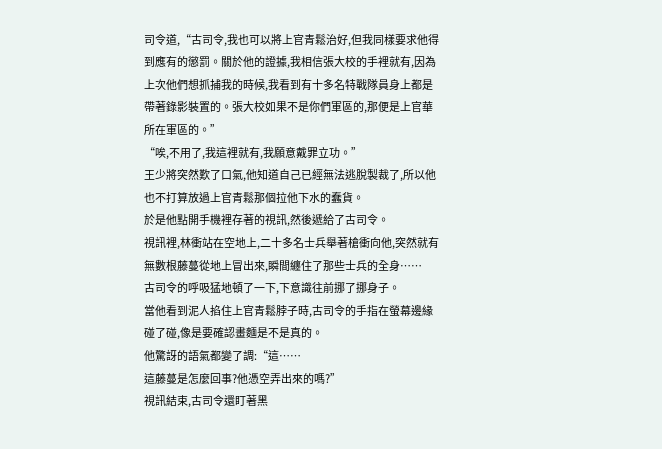司令道,“古司令,我也可以將上官青鬆治好,但我同樣要求他得到應有的懲罰。關於他的證據,我相信張大校的手裡就有,因為上次他們想抓捕我的時候,我看到有十多名特戰隊員身上都是帶著錄影裝置的。張大校如果不是你們軍區的,那便是上官華所在軍區的。”
“唉,不用了,我這裡就有,我願意戴罪立功。”
王少將突然歎了口氣,他知道自己已經無法逃脫製裁了,所以他也不打算放過上官青鬆那個拉他下水的蠢貨。
於是他點開手機裡存著的視訊,然後遞給了古司令。
視訊裡,林衝站在空地上,二十多名士兵舉著槍衝向他,突然就有無數根藤蔓從地上冒出來,瞬間纏住了那些士兵的全身……
古司令的呼吸猛地頓了一下,下意識往前挪了挪身子。
當他看到泥人掐住上官青鬆脖子時,古司令的手指在螢幕邊緣碰了碰,像是要確認畫麵是不是真的。
他驚訝的語氣都變了調:“這……
這藤蔓是怎麼回事?他憑空弄出來的嗎?”
視訊結束,古司令還盯著黑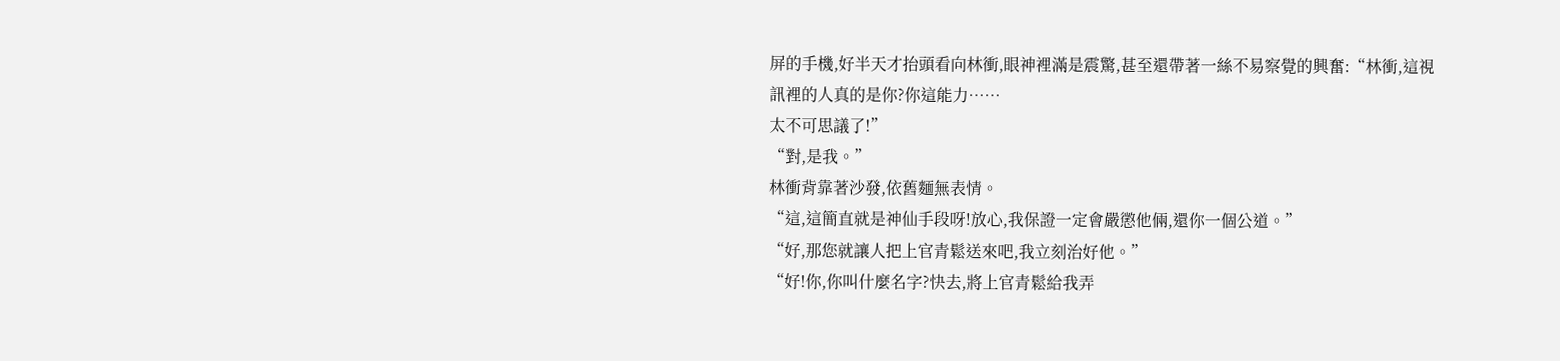屏的手機,好半天才抬頭看向林衝,眼神裡滿是震驚,甚至還帶著一絲不易察覺的興奮:“林衝,這視訊裡的人真的是你?你這能力……
太不可思議了!”
“對,是我。”
林衝背靠著沙發,依舊麵無表情。
“這,這簡直就是神仙手段呀!放心,我保證一定會嚴懲他倆,還你一個公道。”
“好,那您就讓人把上官青鬆送來吧,我立刻治好他。”
“好!你,你叫什麼名字?快去,將上官青鬆給我弄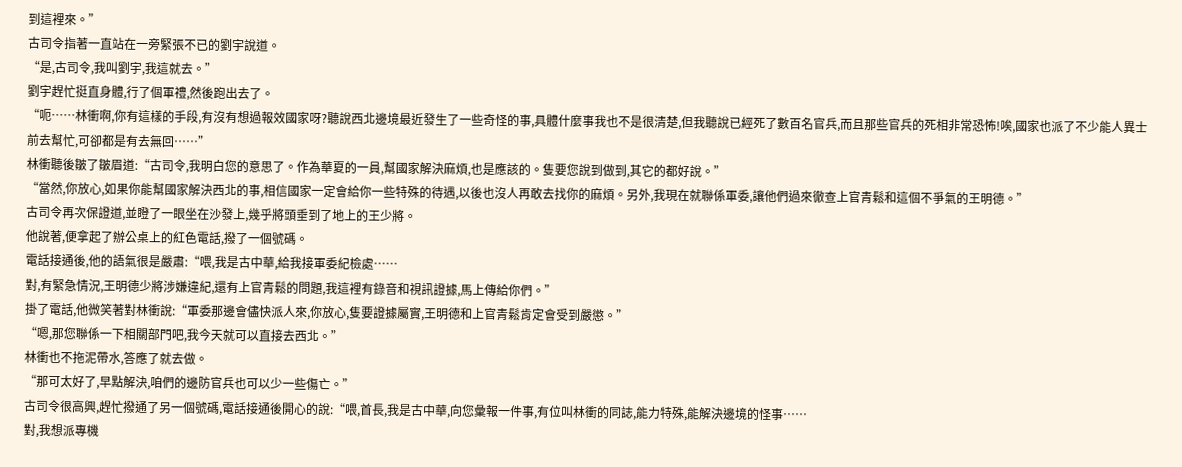到這裡來。”
古司令指著一直站在一旁緊張不已的劉宇說道。
“是,古司令,我叫劉宇,我這就去。”
劉宇趕忙挺直身體,行了個軍禮,然後跑出去了。
“呃……林衝啊,你有這樣的手段,有沒有想過報效國家呀?聽說西北邊境最近發生了一些奇怪的事,具體什麼事我也不是很清楚,但我聽說已經死了數百名官兵,而且那些官兵的死相非常恐怖!唉,國家也派了不少能人異士前去幫忙,可卻都是有去無回……”
林衝聽後皺了皺眉道:“古司令,我明白您的意思了。作為華夏的一員,幫國家解決麻煩,也是應該的。隻要您說到做到,其它的都好說。”
“當然,你放心,如果你能幫國家解決西北的事,相信國家一定會給你一些特殊的待遇,以後也沒人再敢去找你的麻煩。另外,我現在就聯係軍委,讓他們過來徹查上官青鬆和這個不爭氣的王明德。”
古司令再次保證道,並瞪了一眼坐在沙發上,幾乎將頭垂到了地上的王少將。
他說著,便拿起了辦公桌上的紅色電話,撥了一個號碼。
電話接通後,他的語氣很是嚴肅:“喂,我是古中華,給我接軍委紀檢處……
對,有緊急情況,王明德少將涉嫌違紀,還有上官青鬆的問題,我這裡有錄音和視訊證據,馬上傳給你們。”
掛了電話,他微笑著對林衝說:“軍委那邊會儘快派人來,你放心,隻要證據屬實,王明德和上官青鬆肯定會受到嚴懲。”
“嗯,那您聯係一下相關部門吧,我今天就可以直接去西北。”
林衝也不拖泥帶水,答應了就去做。
“那可太好了,早點解決,咱們的邊防官兵也可以少一些傷亡。”
古司令很高興,趕忙撥通了另一個號碼,電話接通後開心的說:“喂,首長,我是古中華,向您彙報一件事,有位叫林衝的同誌,能力特殊,能解決邊境的怪事……
對,我想派專機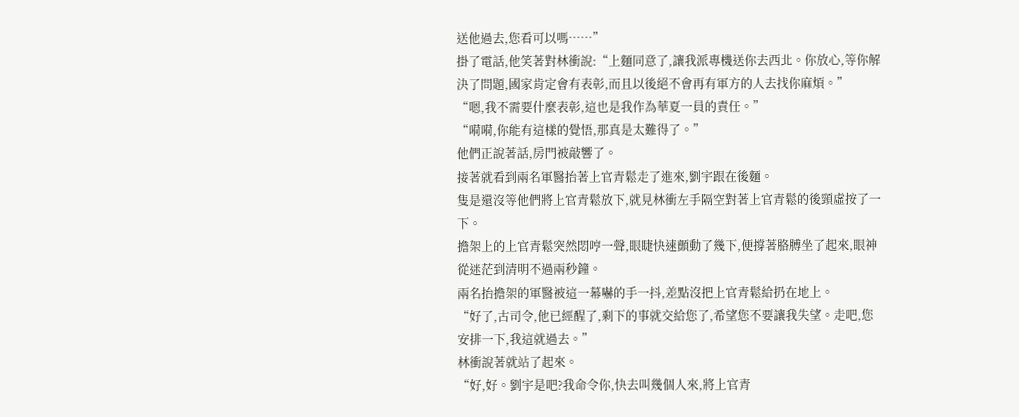送他過去,您看可以嗎……”
掛了電話,他笑著對林衝說:“上麵同意了,讓我派專機送你去西北。你放心,等你解決了問題,國家肯定會有表彰,而且以後絕不會再有軍方的人去找你麻煩。”
“嗯,我不需要什麼表彰,這也是我作為華夏一員的責任。”
“嗬嗬,你能有這樣的覺悟,那真是太難得了。”
他們正說著話,房門被敲響了。
接著就看到兩名軍醫抬著上官青鬆走了進來,劉宇跟在後麵。
隻是還沒等他們將上官青鬆放下,就見林衝左手隔空對著上官青鬆的後頸虛按了一下。
擔架上的上官青鬆突然悶哼一聲,眼睫快速顫動了幾下,便撐著胳膊坐了起來,眼神從迷茫到清明不過兩秒鐘。
兩名抬擔架的軍醫被這一幕嚇的手一抖,差點沒把上官青鬆給扔在地上。
“好了,古司令,他已經醒了,剩下的事就交給您了,希望您不要讓我失望。走吧,您安排一下,我這就過去。”
林衝說著就站了起來。
“好,好。劉宇是吧?我命令你,快去叫幾個人來,將上官青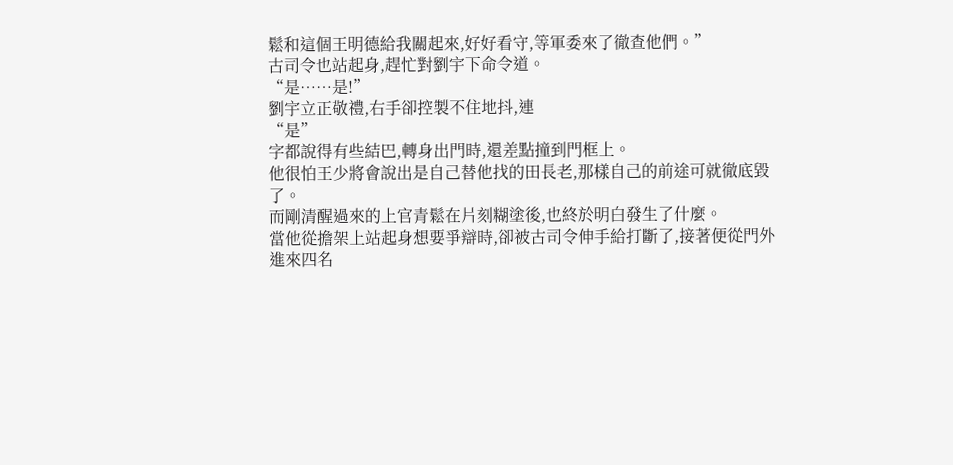鬆和這個王明德給我關起來,好好看守,等軍委來了徹查他們。”
古司令也站起身,趕忙對劉宇下命令道。
“是……是!”
劉宇立正敬禮,右手卻控製不住地抖,連
“是”
字都說得有些結巴,轉身出門時,還差點撞到門框上。
他很怕王少將會說出是自己替他找的田長老,那樣自己的前途可就徹底毀了。
而剛清醒過來的上官青鬆在片刻糊塗後,也終於明白發生了什麼。
當他從擔架上站起身想要爭辯時,卻被古司令伸手給打斷了,接著便從門外進來四名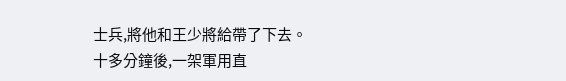士兵,將他和王少將給帶了下去。
十多分鐘後,一架軍用直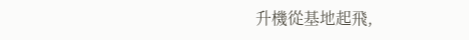升機從基地起飛,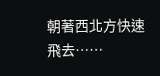朝著西北方快速飛去……